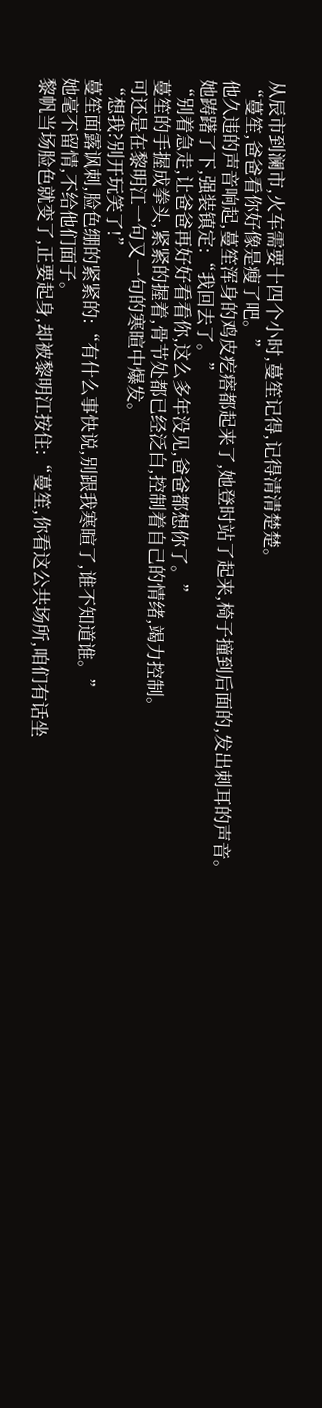从辰市到澜市,火车需要十四个小时,蔓笙记得,记得清清楚楚。
“蔓笙,爸爸看你好像是瘦了吧。”
他久违的声音响起,蔓笙浑身的鸡皮疙瘩都起来了,她登时站了起来,椅子撞到后面的,发出刺耳的声音。
她踌躇了下,强装镇定:“我回去了。”
“别着急走,让爸爸再好好看看你,这么多年没见,爸爸都想你了。”
蔓笙的手握成拳头,紧紧的握着,骨节处都已经泛白,控制着自己的情绪,竭力控制。
可还是在黎明江一句又一句的寒暄中爆发。
“想我?别开玩笑了!”
蔓笙面露讽刺,脸色绷的紧紧的:“有什么事快说,别跟我寒暄了,谁不知道谁。”
她毫不留情,不给他们面子。
黎帆当场脸色就变了,正要起身,却被黎明江按住:“蔓笙,你看这公共场所,咱们有话坐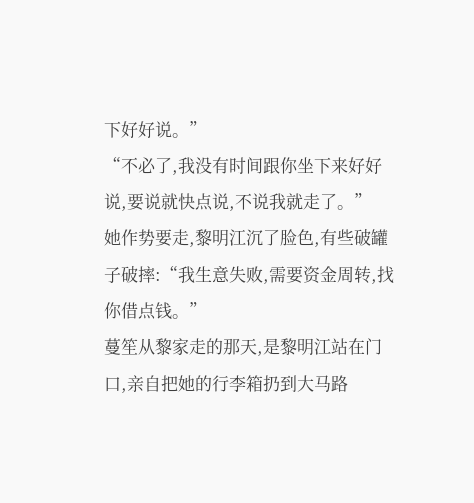下好好说。”
“不必了,我没有时间跟你坐下来好好说,要说就快点说,不说我就走了。”
她作势要走,黎明江沉了脸色,有些破罐子破摔:“我生意失败,需要资金周转,找你借点钱。”
蔓笙从黎家走的那天,是黎明江站在门口,亲自把她的行李箱扔到大马路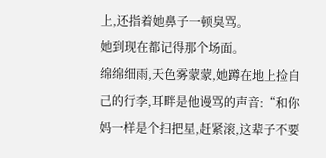上,还指着她鼻子一顿臭骂。
她到现在都记得那个场面。
绵绵细雨,天色雾蒙蒙,她蹲在地上捡自己的行李,耳畔是他谩骂的声音:“和你妈一样是个扫把星,赶紧滚,这辈子不要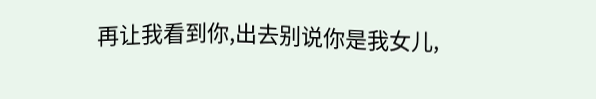再让我看到你,出去别说你是我女儿,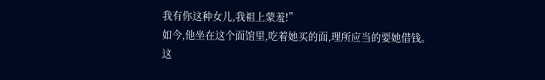我有你这种女儿,我祖上蒙羞!”
如今,他坐在这个面馆里,吃着她买的面,理所应当的要她借钱。
这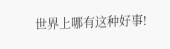世界上哪有这种好事!